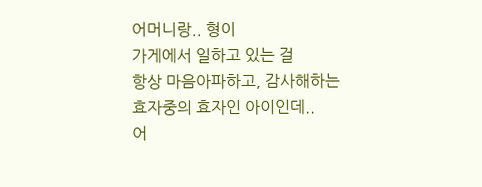어머니랑.. 형이
가게에서 일하고 있는 걸
항상 마음아파하고, 감사해하는
효자중의 효자인 아이인데..
어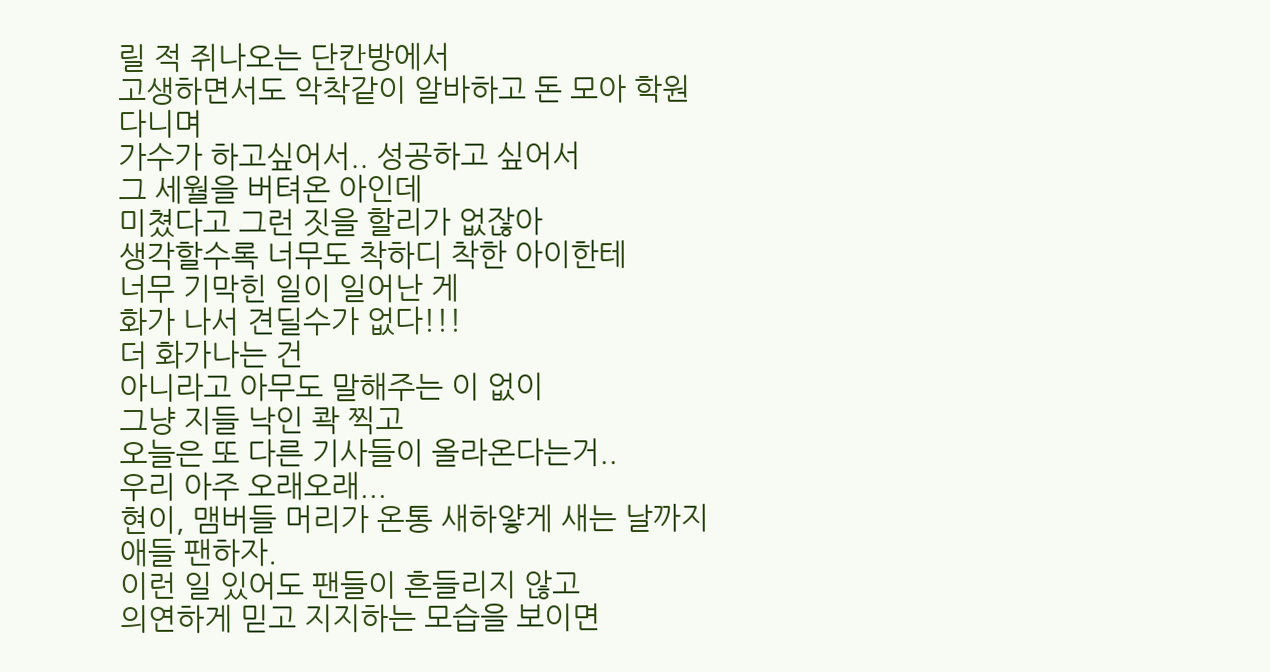릴 적 쥐나오는 단칸방에서
고생하면서도 악착같이 알바하고 돈 모아 학원다니며
가수가 하고싶어서.. 성공하고 싶어서
그 세월을 버텨온 아인데
미쳤다고 그런 짓을 할리가 없잖아
생각할수록 너무도 착하디 착한 아이한테
너무 기막힌 일이 일어난 게
화가 나서 견딜수가 없다!!!
더 화가나는 건
아니라고 아무도 말해주는 이 없이
그냥 지들 낙인 콱 찍고
오늘은 또 다른 기사들이 올라온다는거..
우리 아주 오래오래...
현이, 맴버들 머리가 온통 새하얗게 새는 날까지
애들 팬하자.
이런 일 있어도 팬들이 흔들리지 않고
의연하게 믿고 지지하는 모습을 보이면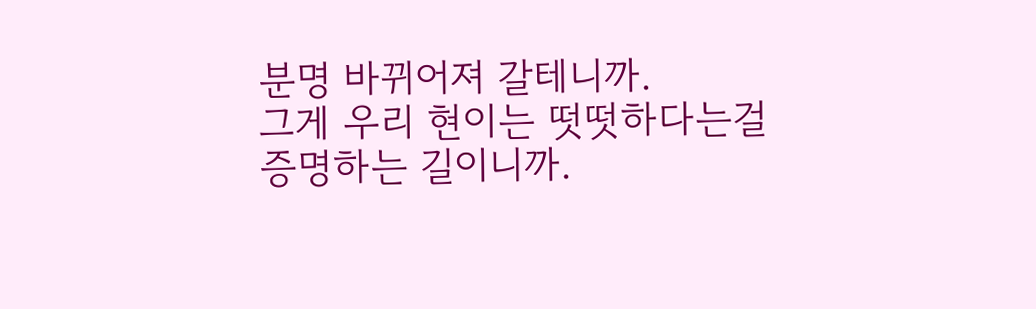분명 바뀌어져 갈테니까.
그게 우리 현이는 떳떳하다는걸
증명하는 길이니까.